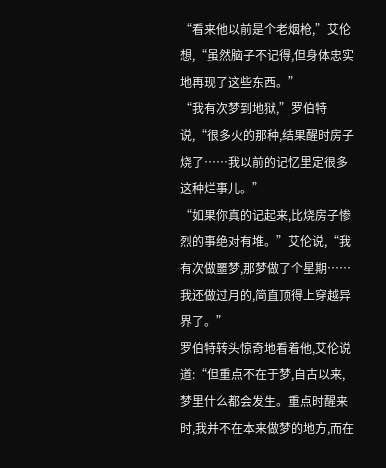“看来他以前是个老烟枪,”艾伦想,“虽然脑子不记得,但身体忠实地再现了这些东西。”
“我有次梦到地狱,”罗伯特说,“很多火的那种,结果醒时房子烧了……我以前的记忆里定很多这种烂事儿。”
“如果你真的记起来,比烧房子惨烈的事绝对有堆。”艾伦说,“我有次做噩梦,那梦做了个星期……我还做过月的,简直顶得上穿越异界了。”
罗伯特转头惊奇地看着他,艾伦说道:“但重点不在于梦,自古以来,梦里什么都会发生。重点时醒来时,我并不在本来做梦的地方,而在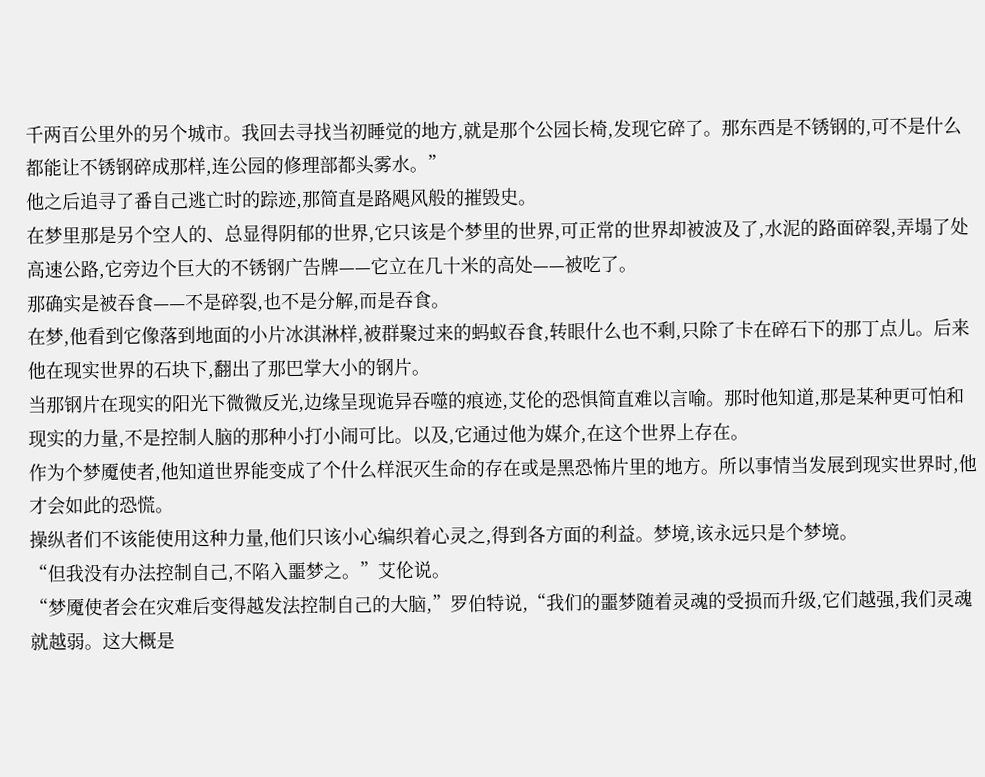千两百公里外的另个城市。我回去寻找当初睡觉的地方,就是那个公园长椅,发现它碎了。那东西是不锈钢的,可不是什么都能让不锈钢碎成那样,连公园的修理部都头雾水。”
他之后追寻了番自己逃亡时的踪迹,那简直是路飓风般的摧毁史。
在梦里那是另个空人的、总显得阴郁的世界,它只该是个梦里的世界,可正常的世界却被波及了,水泥的路面碎裂,弄塌了处高速公路,它旁边个巨大的不锈钢广告牌——它立在几十米的高处——被吃了。
那确实是被吞食——不是碎裂,也不是分解,而是吞食。
在梦,他看到它像落到地面的小片冰淇淋样,被群聚过来的蚂蚁吞食,转眼什么也不剩,只除了卡在碎石下的那丁点儿。后来他在现实世界的石块下,翻出了那巴掌大小的钢片。
当那钢片在现实的阳光下微微反光,边缘呈现诡异吞噬的痕迹,艾伦的恐惧简直难以言喻。那时他知道,那是某种更可怕和现实的力量,不是控制人脑的那种小打小闹可比。以及,它通过他为媒介,在这个世界上存在。
作为个梦魇使者,他知道世界能变成了个什么样泯灭生命的存在或是黑恐怖片里的地方。所以事情当发展到现实世界时,他才会如此的恐慌。
操纵者们不该能使用这种力量,他们只该小心编织着心灵之,得到各方面的利益。梦境,该永远只是个梦境。
“但我没有办法控制自己,不陷入噩梦之。”艾伦说。
“梦魇使者会在灾难后变得越发法控制自己的大脑,”罗伯特说,“我们的噩梦随着灵魂的受损而升级,它们越强,我们灵魂就越弱。这大概是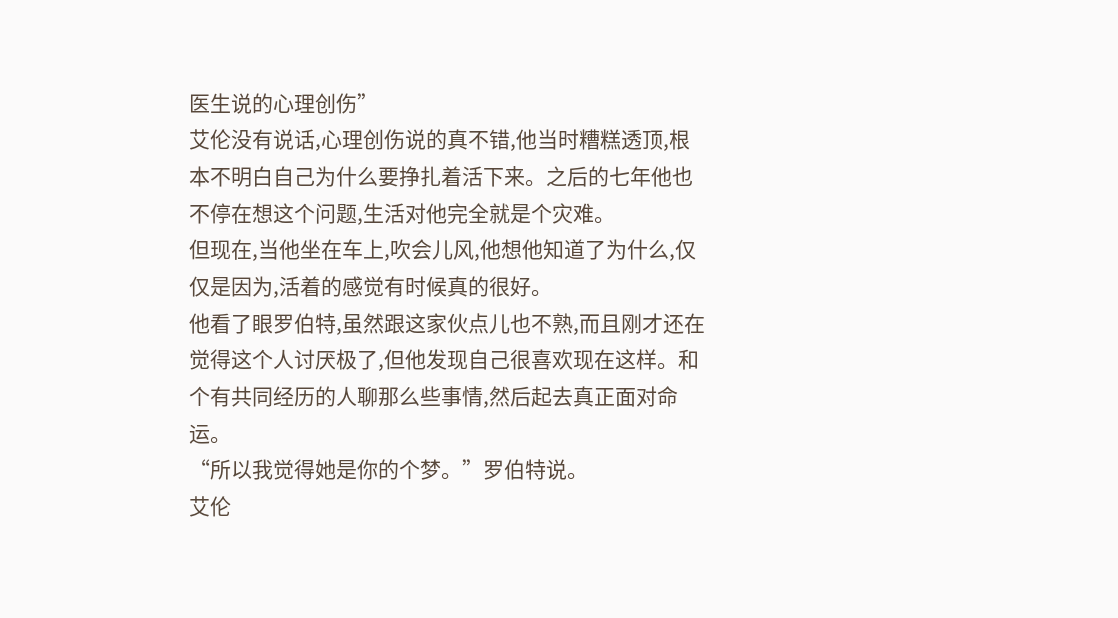医生说的心理创伤”
艾伦没有说话,心理创伤说的真不错,他当时糟糕透顶,根本不明白自己为什么要挣扎着活下来。之后的七年他也不停在想这个问题,生活对他完全就是个灾难。
但现在,当他坐在车上,吹会儿风,他想他知道了为什么,仅仅是因为,活着的感觉有时候真的很好。
他看了眼罗伯特,虽然跟这家伙点儿也不熟,而且刚才还在觉得这个人讨厌极了,但他发现自己很喜欢现在这样。和个有共同经历的人聊那么些事情,然后起去真正面对命运。
“所以我觉得她是你的个梦。”罗伯特说。
艾伦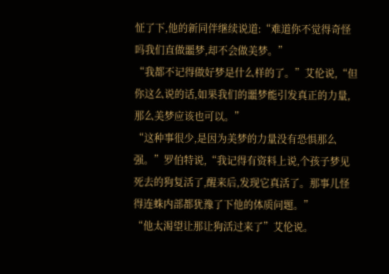怔了下,他的新同伴继续说道:“难道你不觉得奇怪吗我们直做噩梦,却不会做美梦。”
“我都不记得做好梦是什么样的了。”艾伦说,“但你这么说的话,如果我们的噩梦能引发真正的力量,那么美梦应该也可以。”
“这种事很少,是因为美梦的力量没有恐惧那么强。”罗伯特说,“我记得有资料上说,个孩子梦见死去的狗复活了,醒来后,发现它真活了。那事儿怪得连蛛内部都犹豫了下他的体质问题。”
“他太渴望让那让狗活过来了”艾伦说。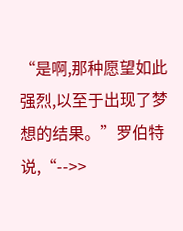“是啊,那种愿望如此强烈,以至于出现了梦想的结果。”罗伯特说,“-->>